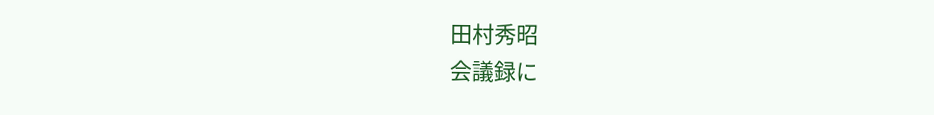田村秀昭
会議録に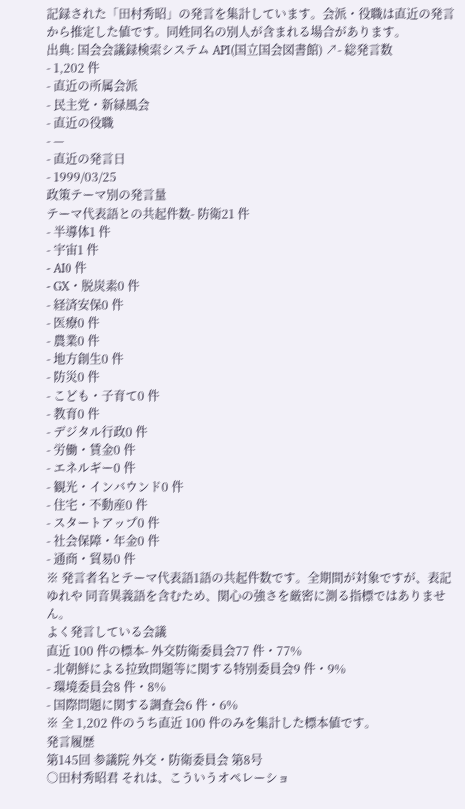記録された「田村秀昭」の発言を集計しています。会派・役職は直近の発言から推定した値です。同姓同名の別人が含まれる場合があります。
出典: 国会会議録検索システム API(国立国会図書館) ↗- 総発言数
- 1,202 件
- 直近の所属会派
- 民主党・新緑風会
- 直近の役職
- —
- 直近の発言日
- 1999/03/25
政策テーマ別の発言量
テーマ代表語との共起件数- 防衛21 件
- 半導体1 件
- 宇宙1 件
- AI0 件
- GX・脱炭素0 件
- 経済安保0 件
- 医療0 件
- 農業0 件
- 地方創生0 件
- 防災0 件
- こども・子育て0 件
- 教育0 件
- デジタル行政0 件
- 労働・賃金0 件
- エネルギー0 件
- 観光・インバウンド0 件
- 住宅・不動産0 件
- スタートアップ0 件
- 社会保障・年金0 件
- 通商・貿易0 件
※ 発言者名とテーマ代表語1語の共起件数です。全期間が対象ですが、表記ゆれや 同音異義語を含むため、関心の強さを厳密に測る指標ではありません。
よく発言している会議
直近 100 件の標本- 外交防衛委員会77 件・77%
- 北朝鮮による拉致問題等に関する特別委員会9 件・9%
- 環境委員会8 件・8%
- 国際問題に関する調査会6 件・6%
※ 全 1,202 件のうち直近 100 件のみを集計した標本値です。
発言履歴
第145回 参議院 外交・防衛委員会 第8号
○田村秀昭君 それは、こういうオペレーショ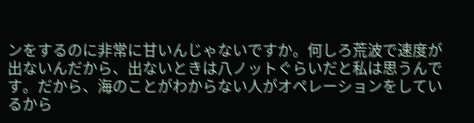ンをするのに非常に甘いんじゃないですか。何しろ荒波で速度が出ないんだから、出ないときは八ノットぐらいだと私は思うんです。だから、海のことがわからない人がオペレーションをしているから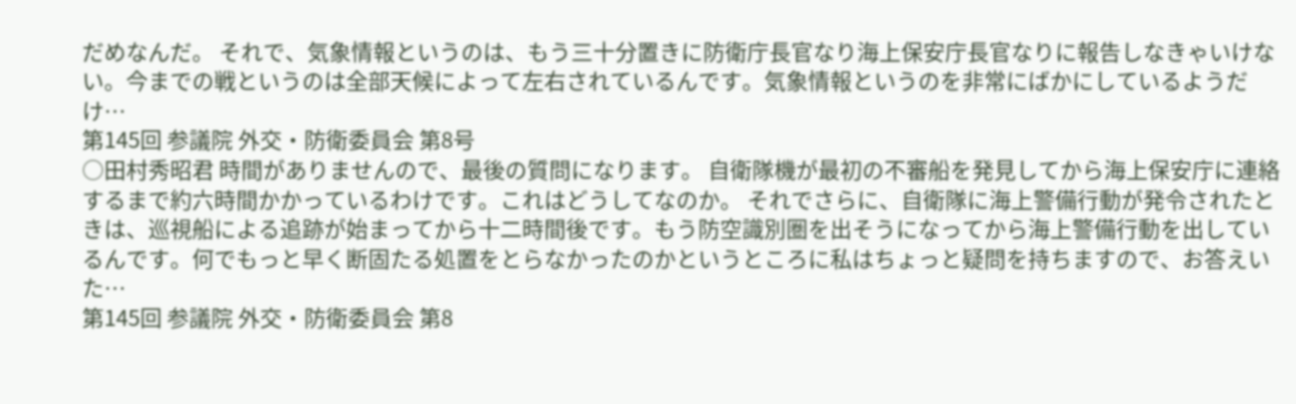だめなんだ。 それで、気象情報というのは、もう三十分置きに防衛庁長官なり海上保安庁長官なりに報告しなきゃいけない。今までの戦というのは全部天候によって左右されているんです。気象情報というのを非常にばかにしているようだけ…
第145回 参議院 外交・防衛委員会 第8号
○田村秀昭君 時間がありませんので、最後の質問になります。 自衛隊機が最初の不審船を発見してから海上保安庁に連絡するまで約六時間かかっているわけです。これはどうしてなのか。 それでさらに、自衛隊に海上警備行動が発令されたときは、巡視船による追跡が始まってから十二時間後です。もう防空識別圏を出そうになってから海上警備行動を出しているんです。何でもっと早く断固たる処置をとらなかったのかというところに私はちょっと疑問を持ちますので、お答えいた…
第145回 参議院 外交・防衛委員会 第8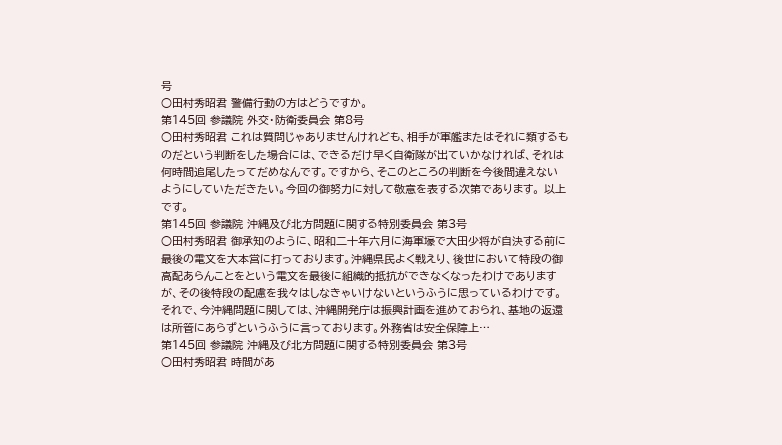号
○田村秀昭君 警備行動の方はどうですか。
第145回 参議院 外交・防衛委員会 第8号
○田村秀昭君 これは質問じゃありませんけれども、相手が軍艦またはそれに類するものだという判断をした場合には、できるだけ早く自衛隊が出ていかなければ、それは何時間追尾したってだめなんです。ですから、そこのところの判断を今後間違えないようにしていただきたい。今回の御努力に対して敬意を表する次第であります。 以上です。
第145回 参議院 沖縄及び北方問題に関する特別委員会 第3号
○田村秀昭君 御承知のように、昭和二十年六月に海軍壕で大田少将が自決する前に最後の電文を大本営に打っております。沖縄県民よく戦えり、後世において特段の御高配あらんことをという電文を最後に組織的抵抗ができなくなったわけでありますが、その後特段の配慮を我々はしなきゃいけないというふうに思っているわけです。 それで、今沖縄問題に関しては、沖縄開発庁は振興計画を進めておられ、基地の返還は所管にあらずというふうに言っております。外務省は安全保障上…
第145回 参議院 沖縄及び北方問題に関する特別委員会 第3号
○田村秀昭君 時間があ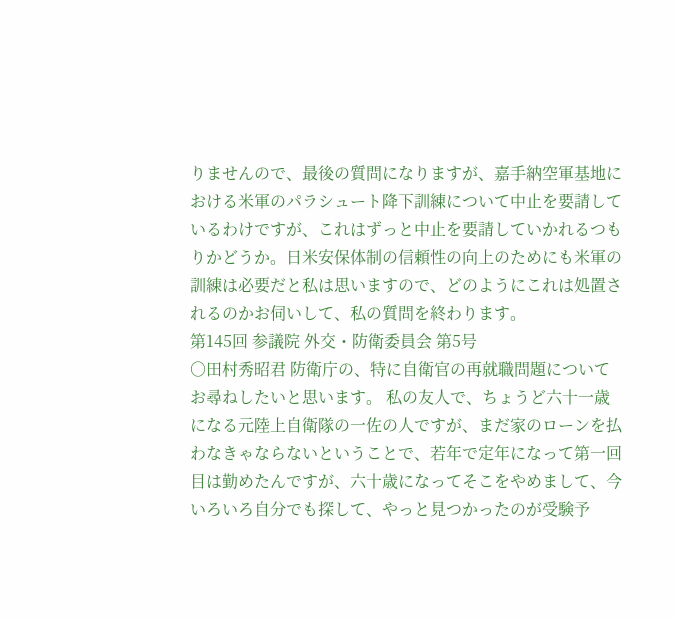りませんので、最後の質問になりますが、嘉手納空軍基地における米軍のパラシュート降下訓練について中止を要請しているわけですが、これはずっと中止を要請していかれるつもりかどうか。日米安保体制の信頼性の向上のためにも米軍の訓練は必要だと私は思いますので、どのようにこれは処置されるのかお伺いして、私の質問を終わります。
第145回 参議院 外交・防衛委員会 第5号
○田村秀昭君 防衛庁の、特に自衛官の再就職問題についてお尋ねしたいと思います。 私の友人で、ちょうど六十一歳になる元陸上自衛隊の一佐の人ですが、まだ家のローンを払わなきゃならないということで、若年で定年になって第一回目は勤めたんですが、六十歳になってそこをやめまして、今いろいろ自分でも探して、やっと見つかったのが受験予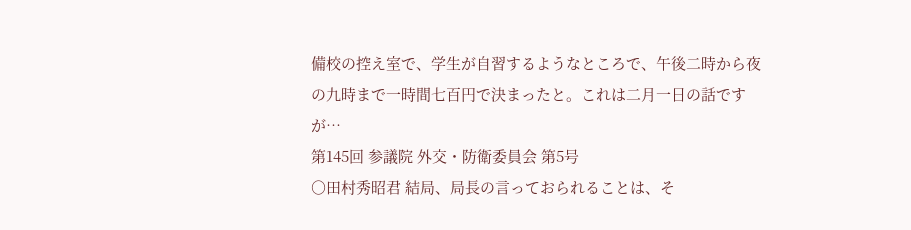備校の控え室で、学生が自習するようなところで、午後二時から夜の九時まで一時間七百円で決まったと。これは二月一日の話ですが…
第145回 参議院 外交・防衛委員会 第5号
○田村秀昭君 結局、局長の言っておられることは、そ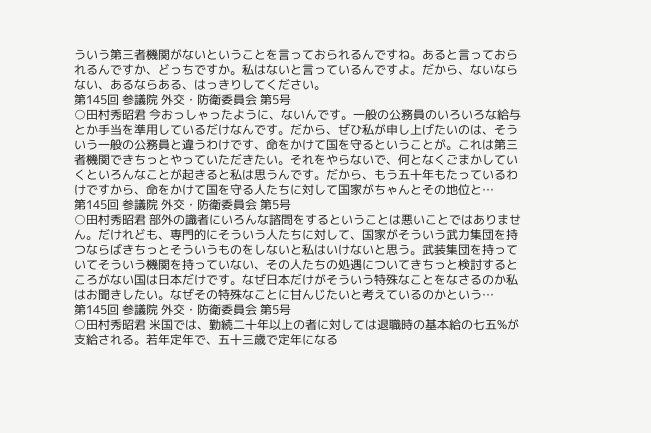ういう第三者機関がないということを言っておられるんですね。あると言っておられるんですか、どっちですか。私はないと言っているんですよ。だから、ないならない、あるならある、はっきりしてください。
第145回 参議院 外交・防衛委員会 第5号
○田村秀昭君 今おっしゃったように、ないんです。一般の公務員のいろいろな給与とか手当を準用しているだけなんです。だから、ぜひ私が申し上げたいのは、そういう一般の公務員と違うわけです、命をかけて国を守るということが。これは第三者機関できちっとやっていただきたい。それをやらないで、何となくごまかしていくといろんなことが起きると私は思うんです。だから、もう五十年もたっているわけですから、命をかけて国を守る人たちに対して国家がちゃんとその地位と…
第145回 参議院 外交・防衛委員会 第5号
○田村秀昭君 部外の識者にいろんな諮問をするということは悪いことではありません。だけれども、専門的にそういう人たちに対して、国家がそういう武力集団を持つならばきちっとそういうものをしないと私はいけないと思う。武装集団を持っていてそういう機関を持っていない、その人たちの処遇についてきちっと検討するところがない国は日本だけです。なぜ日本だけがそういう特殊なことをなさるのか私はお聞きしたい。なぜその特殊なことに甘んじたいと考えているのかという…
第145回 参議院 外交・防衛委員会 第5号
○田村秀昭君 米国では、勤続二十年以上の者に対しては退職時の基本給の七五%が支給される。若年定年で、五十三歳で定年になる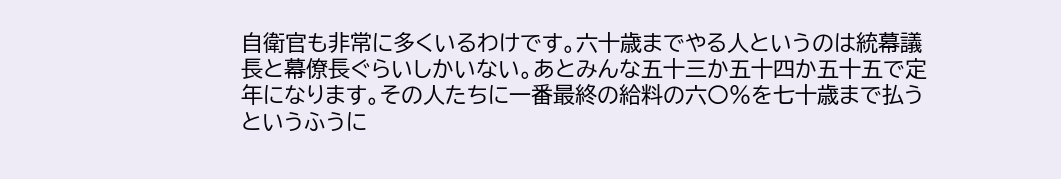自衛官も非常に多くいるわけです。六十歳までやる人というのは統幕議長と幕僚長ぐらいしかいない。あとみんな五十三か五十四か五十五で定年になります。その人たちに一番最終の給料の六〇%を七十歳まで払うというふうに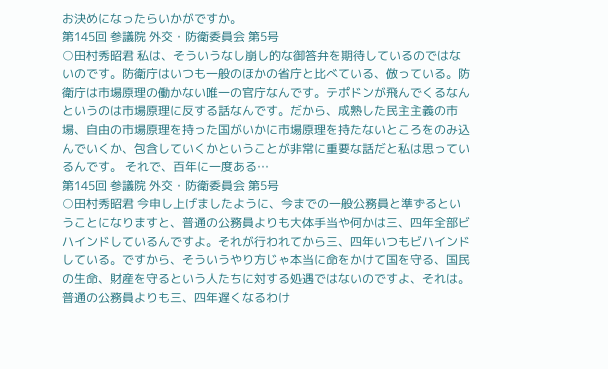お決めになったらいかがですか。
第145回 参議院 外交・防衛委員会 第5号
○田村秀昭君 私は、そういうなし崩し的な御答弁を期待しているのではないのです。防衛庁はいつも一般のほかの省庁と比べている、倣っている。防衛庁は市場原理の働かない唯一の官庁なんです。テポドンが飛んでくるなんというのは市場原理に反する話なんです。だから、成熟した民主主義の市場、自由の市場原理を持った国がいかに市場原理を持たないところをのみ込んでいくか、包含していくかということが非常に重要な話だと私は思っているんです。 それで、百年に一度ある…
第145回 参議院 外交・防衛委員会 第5号
○田村秀昭君 今申し上げましたように、今までの一般公務員と準ずるということになりますと、普通の公務員よりも大体手当や何かは三、四年全部ビハインドしているんですよ。それが行われてから三、四年いつもビハインドしている。ですから、そういうやり方じゃ本当に命をかけて国を守る、国民の生命、財産を守るという人たちに対する処遇ではないのですよ、それは。普通の公務員よりも三、四年遅くなるわけ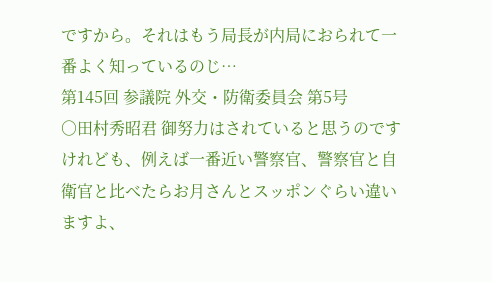ですから。それはもう局長が内局におられて一番よく知っているのじ…
第145回 参議院 外交・防衛委員会 第5号
○田村秀昭君 御努力はされていると思うのですけれども、例えば一番近い警察官、警察官と自衛官と比べたらお月さんとスッポンぐらい違いますよ、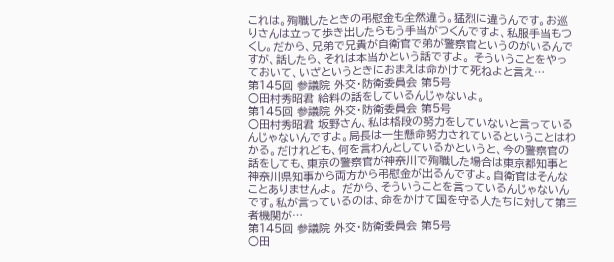これは。殉職したときの弔慰金も全然違う。猛烈に違うんです。お巡りさんは立って歩き出したらもう手当がつくんですよ、私服手当もつくし。だから、兄弟で兄貴が自衛官で弟が警察官というのがいるんですが、話したら、それは本当かという話ですよ。 そういうことをやっておいて、いざというときにおまえは命かけて死ねよと言え…
第145回 参議院 外交・防衛委員会 第5号
○田村秀昭君 給料の話をしているんじゃないよ。
第145回 参議院 外交・防衛委員会 第5号
○田村秀昭君 坂野さん、私は格段の努力をしていないと言っているんじゃないんですよ。局長は一生懸命努力されているということはわかる。だけれども、何を言わんとしているかというと、今の警察官の話をしても、東京の警察官が神奈川で殉職した場合は東京都知事と神奈川県知事から両方から弔慰金が出るんですよ。自衛官はそんなことありませんよ。 だから、そういうことを言っているんじゃないんです。私が言っているのは、命をかけて国を守る人たちに対して第三者機関が…
第145回 参議院 外交・防衛委員会 第5号
○田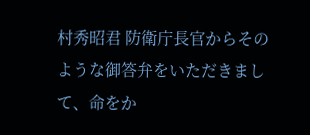村秀昭君 防衛庁長官からそのような御答弁をいただきまして、命をか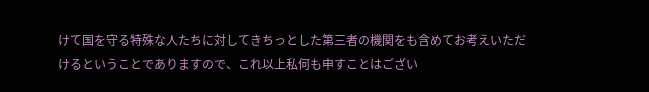けて国を守る特殊な人たちに対してきちっとした第三者の機関をも含めてお考えいただけるということでありますので、これ以上私何も申すことはござい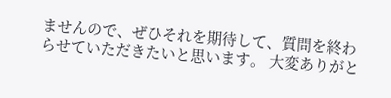ませんので、ぜひそれを期待して、質問を終わらせていただきたいと思います。 大変ありがと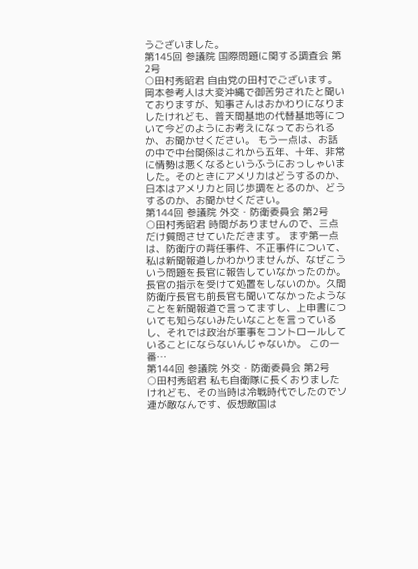うございました。
第145回 参議院 国際問題に関する調査会 第2号
○田村秀昭君 自由党の田村でございます。 岡本参考人は大変沖縄で御苦労されたと聞いておりますが、知事さんはおかわりになりましたけれども、普天間基地の代替基地等について今どのようにお考えになっておられるか、お聞かせください。 もう一点は、お話の中で中台関係はこれから五年、十年、非常に情勢は悪くなるというふうにおっしゃいました。そのときにアメリカはどうするのか、日本はアメリカと同じ歩調をとるのか、どうするのか、お聞かせください。
第144回 参議院 外交・防衛委員会 第2号
○田村秀昭君 時間がありませんので、三点だけ質問させていただきます。 まず第一点は、防衛庁の背任事件、不正事件について、私は新聞報道しかわかりませんが、なぜこういう問題を長官に報告していなかったのか。長官の指示を受けて処置をしないのか。久間防衛庁長官も前長官も聞いてなかったようなことを新聞報道で言ってますし、上申書についても知らないみたいなことを言っているし、それでは政治が軍事をコントロールしていることにならないんじゃないか。 この一番…
第144回 参議院 外交・防衛委員会 第2号
○田村秀昭君 私も自衛隊に長くおりましたけれども、その当時は冷戦時代でしたのでソ連が敵なんです、仮想敵国は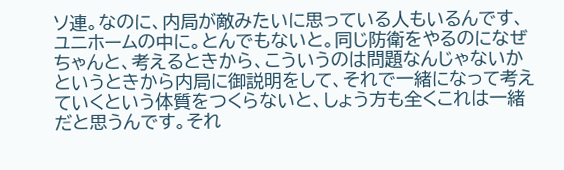ソ連。なのに、内局が敵みたいに思っている人もいるんです、ユニホームの中に。とんでもないと。同じ防衛をやるのになぜちゃんと、考えるときから、こういうのは問題なんじゃないかというときから内局に御説明をして、それで一緒になって考えていくという体質をつくらないと、しょう方も全くこれは一緒だと思うんです。それ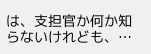は、支担官か何か知らないけれども、…